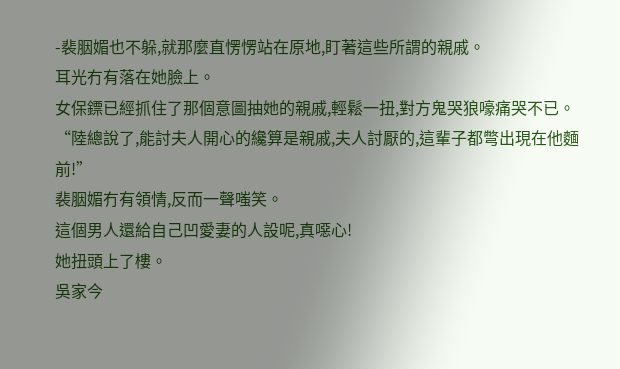-裴胭媚也不躲,就那麼直愣愣站在原地,盯著這些所謂的親戚。
耳光冇有落在她臉上。
女保鏢已經抓住了那個意圖抽她的親戚,輕鬆一扭,對方鬼哭狼嚎痛哭不已。
“陸總說了,能討夫人開心的纔算是親戚,夫人討厭的,這輩子都彆出現在他麵前!”
裴胭媚冇有領情,反而一聲嗤笑。
這個男人還給自己凹愛妻的人設呢,真噁心!
她扭頭上了樓。
吳家今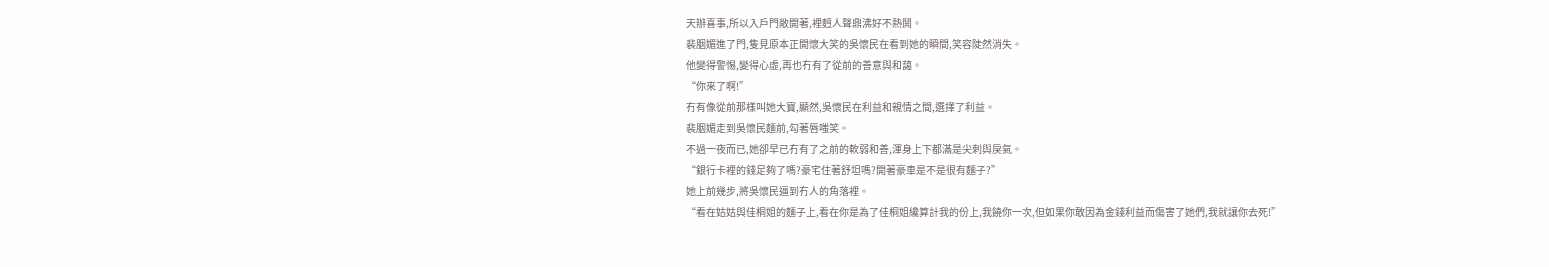天辦喜事,所以入戶門敞開著,裡麪人聲鼎沸好不熱鬨。
裴胭媚進了門,隻見原本正開懷大笑的吳懷民在看到她的瞬間,笑容陡然消失。
他變得警惕,變得心虛,再也冇有了從前的善意與和藹。
“你來了啊!”
冇有像從前那樣叫她大寶,顯然,吳懷民在利益和親情之間,選擇了利益。
裴胭媚走到吳懷民麵前,勾著唇嗤笑。
不過一夜而已,她卻早已冇有了之前的軟弱和善,渾身上下都滿是尖刺與戾氣。
“銀行卡裡的錢足夠了嗎?豪宅住著舒坦嗎?開著豪車是不是很有麵子?”
她上前幾步,將吳懷民逼到冇人的角落裡。
“看在姑姑與佳桐姐的麵子上,看在你是為了佳桐姐纔算計我的份上,我饒你一次,但如果你敢因為金錢利益而傷害了她們,我就讓你去死!”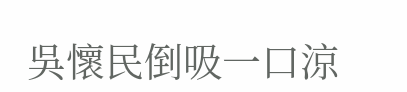吳懷民倒吸一口涼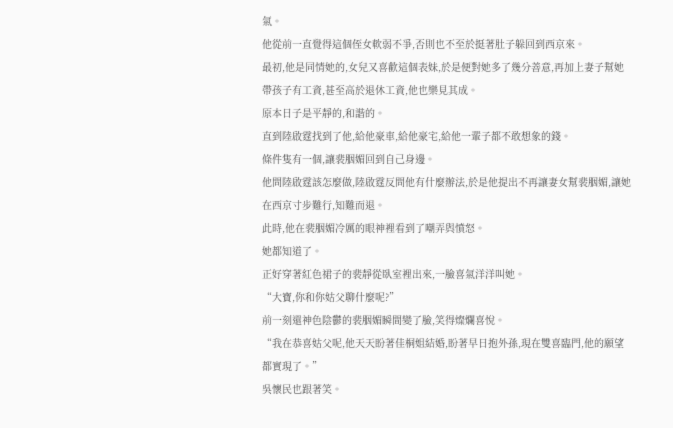氣。
他從前一直覺得這個侄女軟弱不爭,否則也不至於挺著肚子躲回到西京來。
最初,他是同情她的,女兒又喜歡這個表妹,於是便對她多了幾分善意,再加上妻子幫她帶孩子有工資,甚至高於退休工資,他也樂見其成。
原本日子是平靜的,和諧的。
直到陸啟霆找到了他,給他豪車,給他豪宅,給他一輩子都不敢想象的錢。
條件隻有一個,讓裴胭媚回到自己身邊。
他問陸啟霆該怎麼做,陸啟霆反問他有什麼辦法,於是他提出不再讓妻女幫裴胭媚,讓她在西京寸步難行,知難而退。
此時,他在裴胭媚冷厲的眼神裡看到了嘲弄與憤怒。
她都知道了。
正好穿著紅色裙子的裴靜從臥室裡出來,一臉喜氣洋洋叫她。
“大寶,你和你姑父聊什麼呢?”
前一刻還神色陰鬱的裴胭媚瞬間變了臉,笑得燦爛喜悅。
“我在恭喜姑父呢,他天天盼著佳桐姐結婚,盼著早日抱外孫,現在雙喜臨門,他的願望都實現了。”
吳懷民也跟著笑。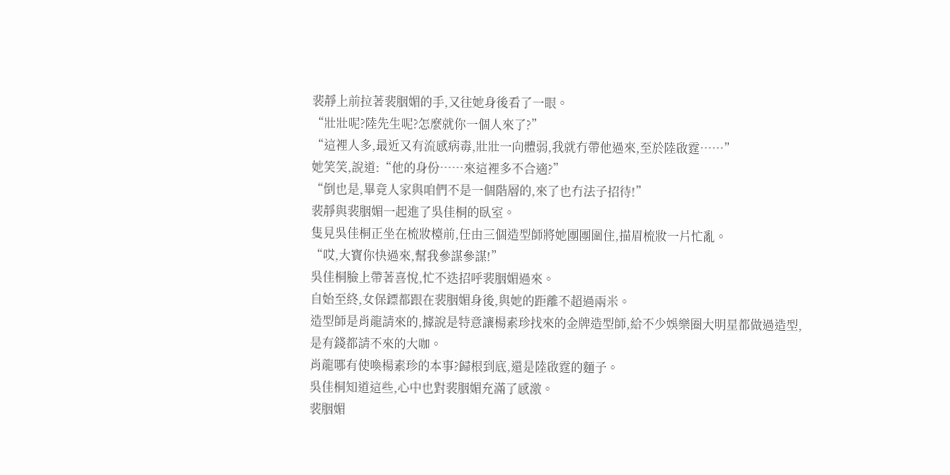裴靜上前拉著裴胭媚的手,又往她身後看了一眼。
“壯壯呢?陸先生呢?怎麼就你一個人來了?”
“這裡人多,最近又有流感病毒,壯壯一向體弱,我就冇帶他過來,至於陸啟霆……”
她笑笑,說道:“他的身份……來這裡多不合適?”
“倒也是,畢竟人家與咱們不是一個階層的,來了也冇法子招待!”
裴靜與裴胭媚一起進了吳佳桐的臥室。
隻見吳佳桐正坐在梳妝檯前,任由三個造型師將她團團圍住,描眉梳妝一片忙亂。
“哎,大寶你快過來,幫我參謀參謀!”
吳佳桐臉上帶著喜悅,忙不迭招呼裴胭媚過來。
自始至終,女保鏢都跟在裴胭媚身後,與她的距離不超過兩米。
造型師是肖龍請來的,據說是特意讓楊素珍找來的金牌造型師,給不少娛樂圈大明星都做過造型,是有錢都請不來的大咖。
肖龍哪有使喚楊素珍的本事?歸根到底,還是陸啟霆的麵子。
吳佳桐知道這些,心中也對裴胭媚充滿了感激。
裴胭媚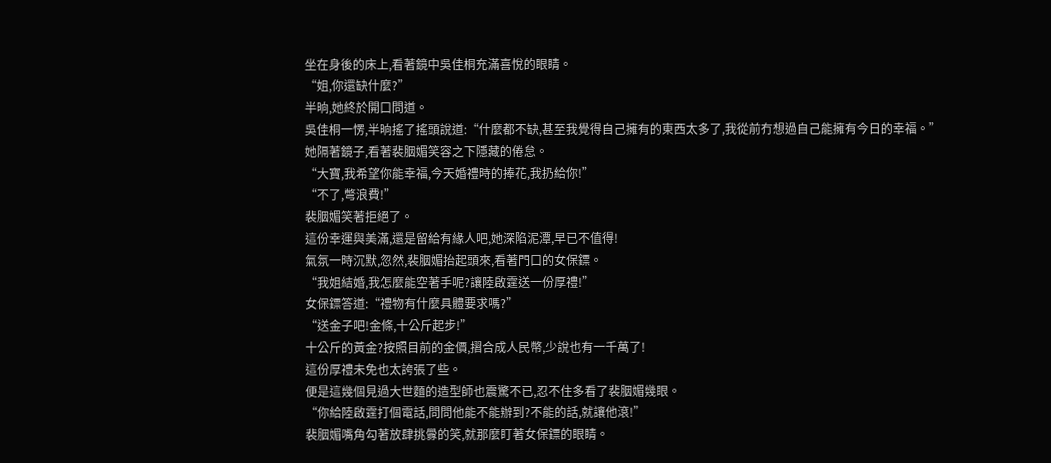坐在身後的床上,看著鏡中吳佳桐充滿喜悅的眼睛。
“姐,你還缺什麼?”
半晌,她終於開口問道。
吳佳桐一愣,半晌搖了搖頭說道:“什麼都不缺,甚至我覺得自己擁有的東西太多了,我從前冇想過自己能擁有今日的幸福。”
她隔著鏡子,看著裴胭媚笑容之下隱藏的倦怠。
“大寶,我希望你能幸福,今天婚禮時的捧花,我扔給你!”
“不了,彆浪費!”
裴胭媚笑著拒絕了。
這份幸運與美滿,還是留給有緣人吧,她深陷泥潭,早已不值得!
氣氛一時沉默,忽然,裴胭媚抬起頭來,看著門口的女保鏢。
“我姐結婚,我怎麼能空著手呢?讓陸啟霆送一份厚禮!”
女保鏢答道:“禮物有什麼具體要求嗎?”
“送金子吧!金條,十公斤起步!”
十公斤的黃金?按照目前的金價,摺合成人民幣,少說也有一千萬了!
這份厚禮未免也太誇張了些。
便是這幾個見過大世麵的造型師也震驚不已,忍不住多看了裴胭媚幾眼。
“你給陸啟霆打個電話,問問他能不能辦到?不能的話,就讓他滾!”
裴胭媚嘴角勾著放肆挑釁的笑,就那麼盯著女保鏢的眼睛。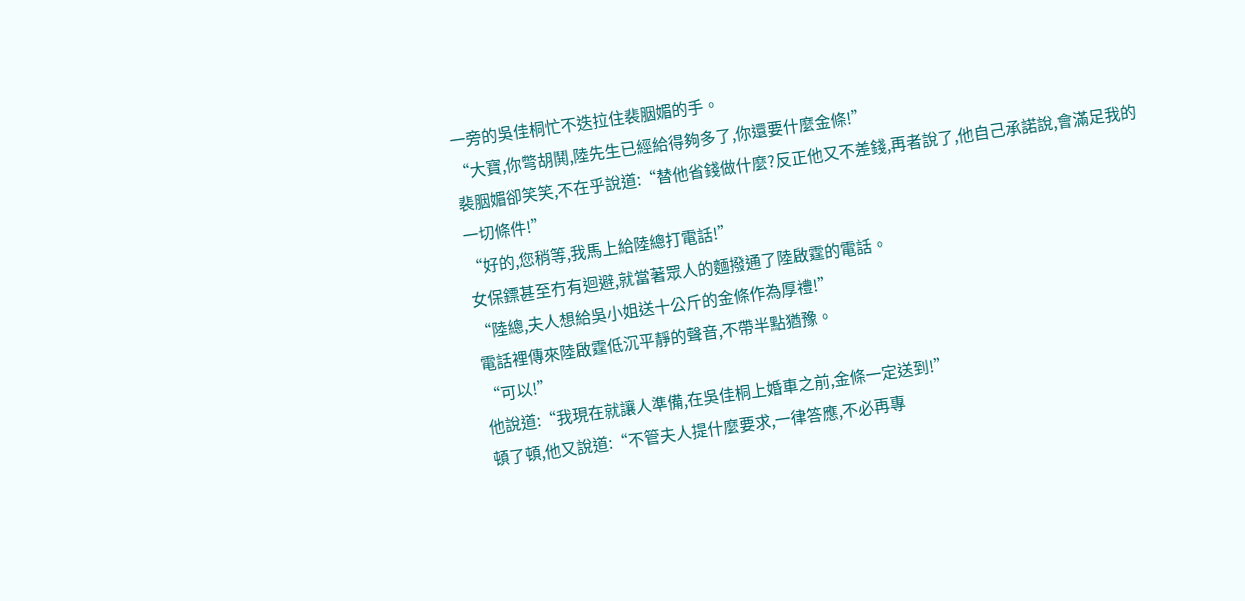一旁的吳佳桐忙不迭拉住裴胭媚的手。
“大寶,你彆胡鬨,陸先生已經給得夠多了,你還要什麼金條!”
裴胭媚卻笑笑,不在乎說道:“替他省錢做什麼?反正他又不差錢,再者說了,他自己承諾說,會滿足我的一切條件!”
“好的,您稍等,我馬上給陸總打電話!”
女保鏢甚至冇有迴避,就當著眾人的麵撥通了陸啟霆的電話。
“陸總,夫人想給吳小姐送十公斤的金條作為厚禮!”
電話裡傳來陸啟霆低沉平靜的聲音,不帶半點猶豫。
“可以!”
他說道:“我現在就讓人準備,在吳佳桐上婚車之前,金條一定送到!”
頓了頓,他又說道:“不管夫人提什麼要求,一律答應,不必再專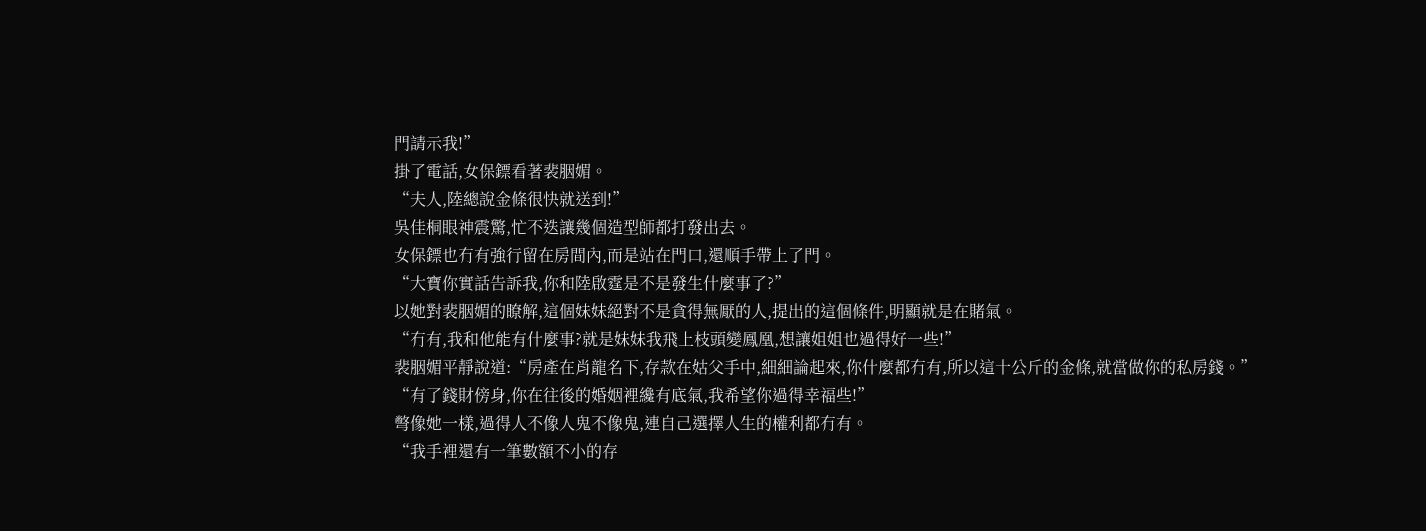門請示我!”
掛了電話,女保鏢看著裴胭媚。
“夫人,陸總說金條很快就送到!”
吳佳桐眼神震驚,忙不迭讓幾個造型師都打發出去。
女保鏢也冇有強行留在房間內,而是站在門口,還順手帶上了門。
“大寶你實話告訴我,你和陸啟霆是不是發生什麼事了?”
以她對裴胭媚的瞭解,這個妹妹絕對不是貪得無厭的人,提出的這個條件,明顯就是在賭氣。
“冇有,我和他能有什麼事?就是妹妹我飛上枝頭變鳳凰,想讓姐姐也過得好一些!”
裴胭媚平靜說道:“房產在肖龍名下,存款在姑父手中,細細論起來,你什麼都冇有,所以這十公斤的金條,就當做你的私房錢。”
“有了錢財傍身,你在往後的婚姻裡纔有底氣,我希望你過得幸福些!”
彆像她一樣,過得人不像人鬼不像鬼,連自己選擇人生的權利都冇有。
“我手裡還有一筆數額不小的存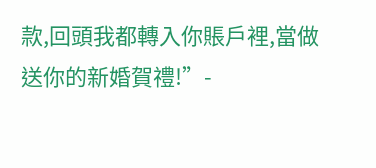款,回頭我都轉入你賬戶裡,當做送你的新婚賀禮!”-